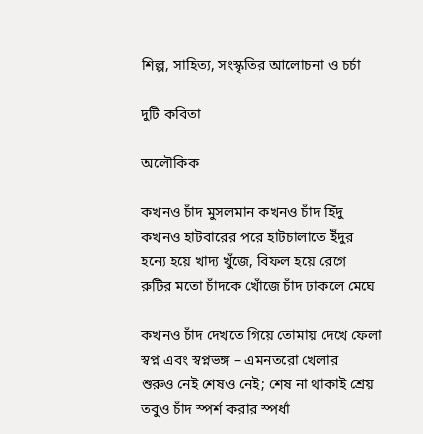শিল্প, সাহিত্য, সংস্কৃতির আলোচনা ও চর্চা

দুটি কবিতা

অলৌকিক

কখনও চাঁদ মুসলমান কখনও চাঁদ হিঁদু
কখনও হাটবারের পরে হাটচালাতে ইঁদুর
হন্যে হয়ে খাদ্য খুঁজে, বিফল হয়ে রেগে
রুটির মতো চাঁদকে খোঁজে চাঁদ ঢাকলে মেঘে

কখনও চাঁদ দেখতে গিয়ে তোমায় দেখে ফেলা
স্বপ্ন এবং স্বপ্নভঙ্গ – এমনতরো খেলার
শুরুও নেই শেষও নেই; শেষ না থাকাই শ্রেয়
তবুও চাঁদ স্পর্শ করার স্পর্ধা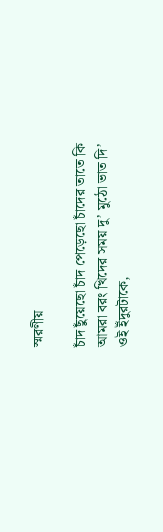স্মরণীয়

চাঁদ ছুঁয়েছো চাঁদ পেড়েছো চাঁদের তাতে কি
আমরা বরং খিদের সময় দু’ মুঠো ভাত দি’
ওই ইঁদুরটাকে,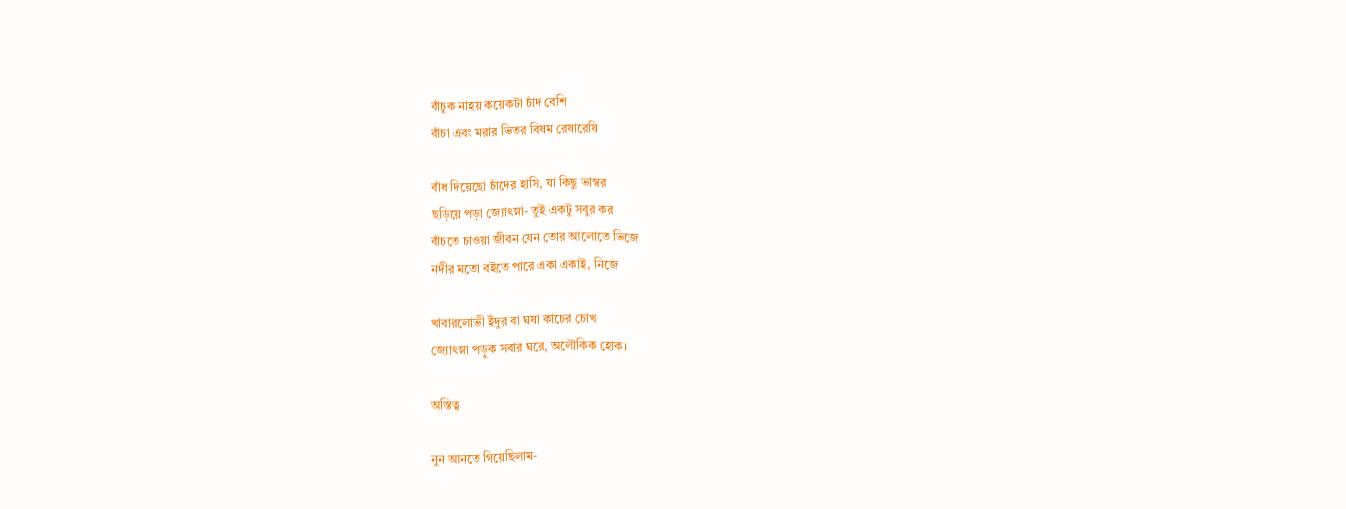বাঁচুক নাহয় কয়েকটা চাঁদ বেশি
বাঁচা এবং মরার ভিতর বিষম রেষারেষি

বাঁধ দিয়েছো চাঁদের হাসি, যা কিছু ভাস্বর
ছড়িয়ে পড়া জ্যোৎস্না- তুই একটু সবুর কর
বাঁচতে চাওয়া জীবন যেন তোর আলোতে ভিজে
নদীর মতো বইতে পারে একা একাই, নিজে

খাবারলোভী ইঁদুর বা ঘষা কাচের চোখ
জ্যোৎস্না পড়ুক সবার ঘরে, অলৌকিক হোক।

অস্তিত্ব

নুন আনতে গিয়েছিলাম-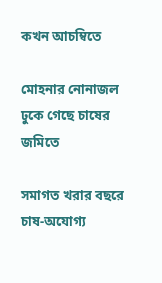কখন আচম্বিতে

মোহনার নোনাজল
ঢুকে গেছে চাষের জমিতে

সমাগত খরার বছরে
চাষ-অযোগ্য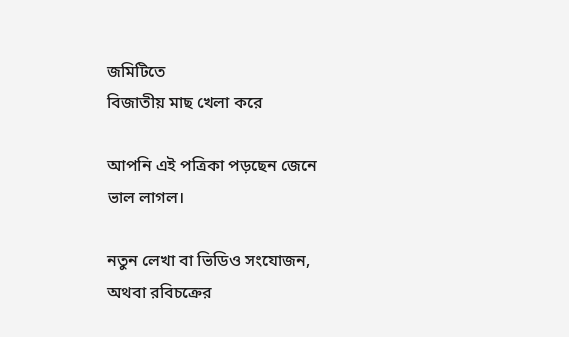জমিটিতে
বিজাতীয় মাছ খেলা করে

আপনি এই পত্রিকা পড়ছেন জেনে ভাল লাগল।

নতুন লেখা বা ভিডিও সংযোজন, অথবা রবিচক্রের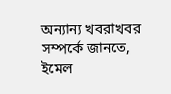অন্যান্য খবরাখবর সম্পর্কে জানতে, ইমেল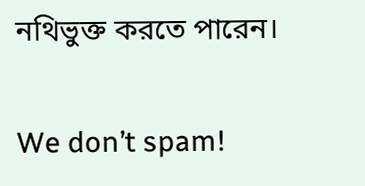নথিভুক্ত করতে পারেন।

We don’t spam!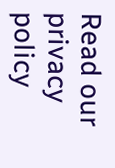Read our privacy policy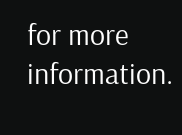for more information.